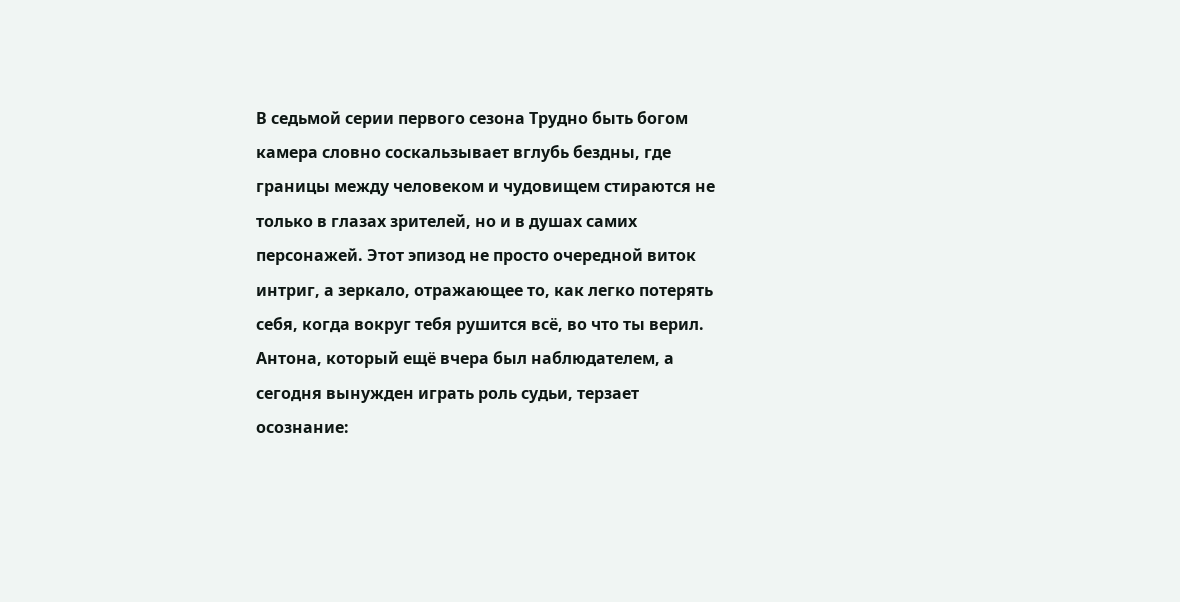В седьмой серии первого сезона Трудно быть богом камера словно соскальзывает вглубь бездны, где границы между человеком и чудовищем стираются не только в глазах зрителей, но и в душах самих персонажей. Этот эпизод не просто очередной виток интриг, а зеркало, отражающее то, как легко потерять себя, когда вокруг тебя рушится всё, во что ты верил. Антона, который ещё вчера был наблюдателем, а сегодня вынужден играть роль судьи, терзает осознание: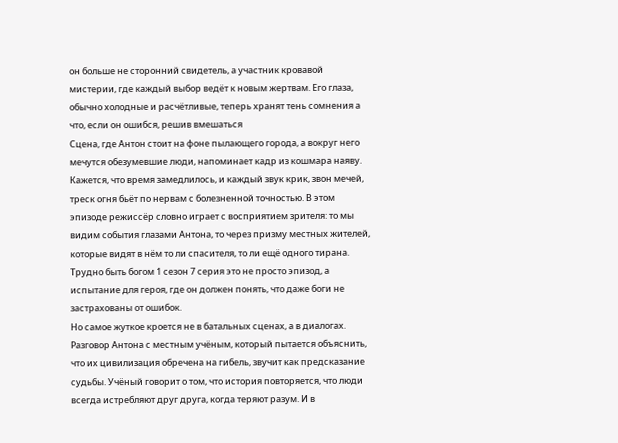он больше не сторонний свидетель, а участник кровавой мистерии, где каждый выбор ведёт к новым жертвам. Его глаза, обычно холодные и расчётливые, теперь хранят тень сомнения а что, если он ошибся, решив вмешаться
Сцена, где Антон стоит на фоне пылающего города, а вокруг него мечутся обезумевшие люди, напоминает кадр из кошмара наяву. Кажется, что время замедлилось, и каждый звук крик, звон мечей, треск огня бьёт по нервам с болезненной точностью. В этом эпизоде режиссёр словно играет с восприятием зрителя: то мы видим события глазами Антона, то через призму местных жителей, которые видят в нём то ли спасителя, то ли ещё одного тирана. Трудно быть богом 1 сезон 7 серия это не просто эпизод, а испытание для героя, где он должен понять, что даже боги не застрахованы от ошибок.
Но самое жуткое кроется не в батальных сценах, а в диалогах. Разговор Антона с местным учёным, который пытается объяснить, что их цивилизация обречена на гибель, звучит как предсказание судьбы. Учёный говорит о том, что история повторяется, что люди всегда истребляют друг друга, когда теряют разум. И в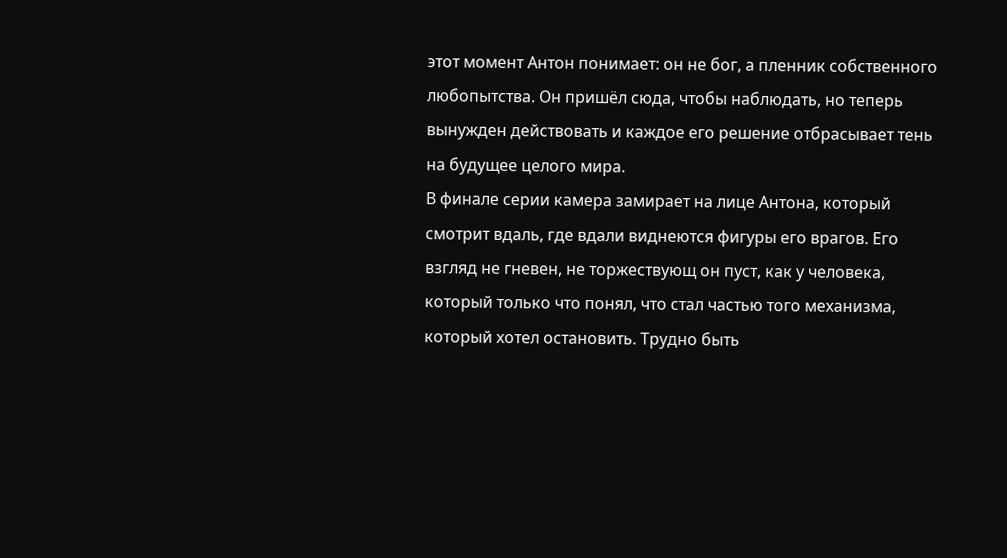этот момент Антон понимает: он не бог, а пленник собственного любопытства. Он пришёл сюда, чтобы наблюдать, но теперь вынужден действовать и каждое его решение отбрасывает тень на будущее целого мира.
В финале серии камера замирает на лице Антона, который смотрит вдаль, где вдали виднеются фигуры его врагов. Его взгляд не гневен, не торжествующ он пуст, как у человека, который только что понял, что стал частью того механизма, который хотел остановить. Трудно быть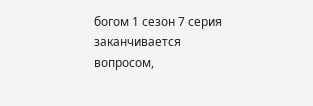богом 1 сезон 7 серия заканчивается вопросом,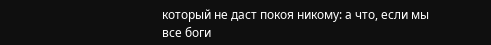который не даст покоя никому: а что, если мы все боги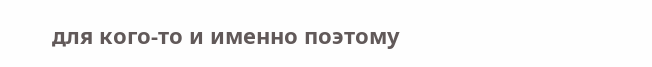для кого-то и именно поэтому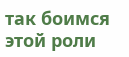так боимся этой роли